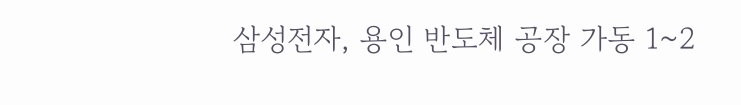삼성전자, 용인 반도체 공장 가동 1~2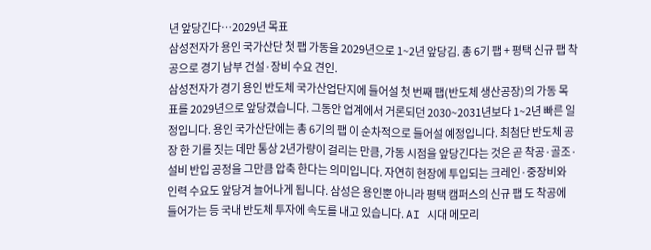년 앞당긴다…2029년 목표
삼성전자가 용인 국가산단 첫 팹 가동을 2029년으로 1~2년 앞당김. 총 6기 팹 + 평택 신규 팹 착공으로 경기 남부 건설·장비 수요 견인.
삼성전자가 경기 용인 반도체 국가산업단지에 들어설 첫 번째 팹(반도체 생산공장)의 가동 목표를 2029년으로 앞당겼습니다. 그동안 업계에서 거론되던 2030~2031년보다 1~2년 빠른 일정입니다. 용인 국가산단에는 총 6기의 팹 이 순차적으로 들어설 예정입니다. 최첨단 반도체 공장 한 기를 짓는 데만 통상 2년가량이 걸리는 만큼, 가동 시점을 앞당긴다는 것은 곧 착공·골조·설비 반입 공정을 그만큼 압축 한다는 의미입니다. 자연히 현장에 투입되는 크레인·중장비와 인력 수요도 앞당겨 늘어나게 됩니다. 삼성은 용인뿐 아니라 평택 캠퍼스의 신규 팹 도 착공에 들어가는 등 국내 반도체 투자에 속도를 내고 있습니다. AI 시대 메모리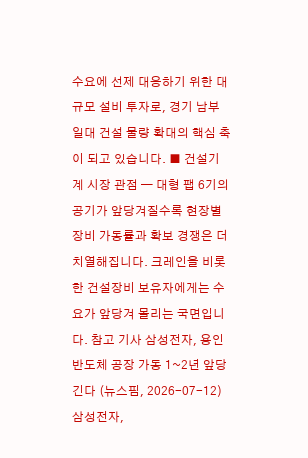수요에 선제 대응하기 위한 대규모 설비 투자로, 경기 남부 일대 건설 물량 확대의 핵심 축이 되고 있습니다. ■ 건설기계 시장 관점 — 대형 팹 6기의 공기가 앞당겨질수록 현장별 장비 가동률과 확보 경쟁은 더 치열해집니다. 크레인을 비롯한 건설장비 보유자에게는 수요가 앞당겨 몰리는 국면입니다. 참고 기사 삼성전자, 용인 반도체 공장 가동 1~2년 앞당긴다 (뉴스핌, 2026-07-12) 삼성전자,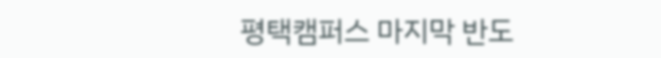평택캠퍼스 마지막 반도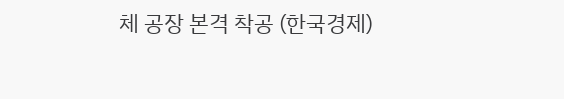체 공장 본격 착공 (한국경제)